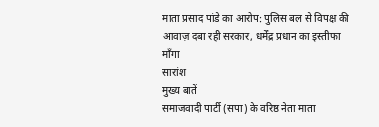माता प्रसाद पांडे का आरोप: पुलिस बल से विपक्ष की आवाज़ दबा रही सरकार, धर्मेंद्र प्रधान का इस्तीफा माँगा
सारांश
मुख्य बातें
समाजवादी पार्टी (सपा) के वरिष्ठ नेता माता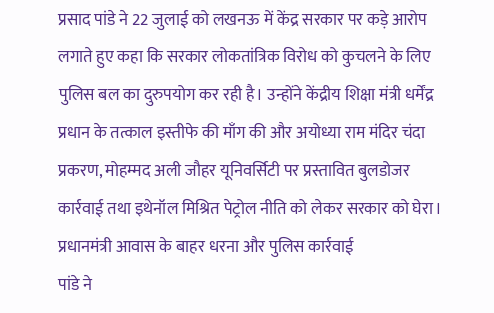प्रसाद पांडे ने 22 जुलाई को लखनऊ में केंद्र सरकार पर कड़े आरोप लगाते हुए कहा कि सरकार लोकतांत्रिक विरोध को कुचलने के लिए पुलिस बल का दुरुपयोग कर रही है। उन्होंने केंद्रीय शिक्षा मंत्री धर्मेंद्र प्रधान के तत्काल इस्तीफे की माँग की और अयोध्या राम मंदिर चंदा प्रकरण, मोहम्मद अली जौहर यूनिवर्सिटी पर प्रस्तावित बुलडोजर कार्रवाई तथा इथेनॉल मिश्रित पेट्रोल नीति को लेकर सरकार को घेरा।
प्रधानमंत्री आवास के बाहर धरना और पुलिस कार्रवाई
पांडे ने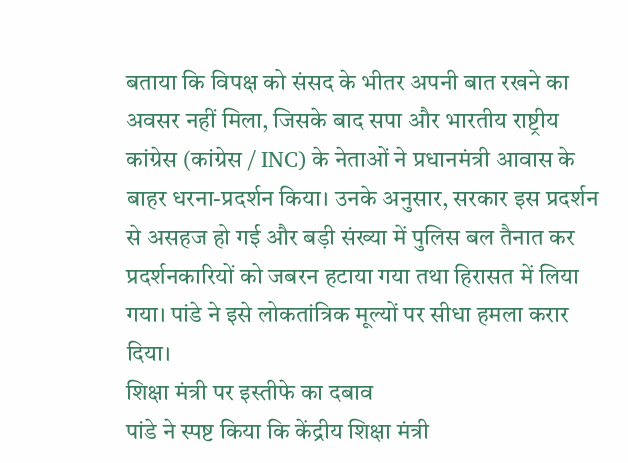बताया कि विपक्ष को संसद के भीतर अपनी बात रखने का अवसर नहीं मिला, जिसके बाद सपा और भारतीय राष्ट्रीय कांग्रेस (कांग्रेस / INC) के नेताओं ने प्रधानमंत्री आवास के बाहर धरना-प्रदर्शन किया। उनके अनुसार, सरकार इस प्रदर्शन से असहज हो गई और बड़ी संख्या में पुलिस बल तैनात कर प्रदर्शनकारियों को जबरन हटाया गया तथा हिरासत में लिया गया। पांडे ने इसे लोकतांत्रिक मूल्यों पर सीधा हमला करार दिया।
शिक्षा मंत्री पर इस्तीफे का दबाव
पांडे ने स्पष्ट किया कि केंद्रीय शिक्षा मंत्री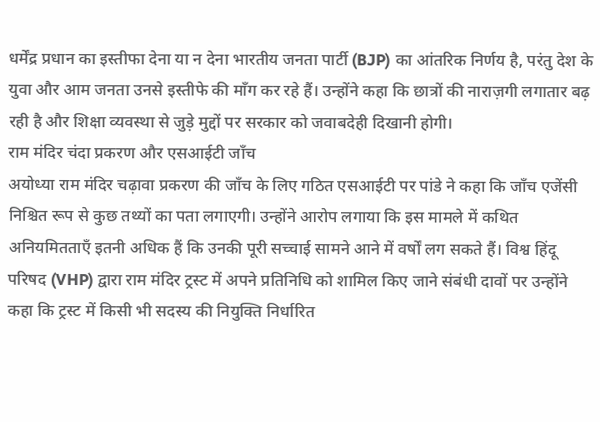धर्मेंद्र प्रधान का इस्तीफा देना या न देना भारतीय जनता पार्टी (BJP) का आंतरिक निर्णय है, परंतु देश के युवा और आम जनता उनसे इस्तीफे की माँग कर रहे हैं। उन्होंने कहा कि छात्रों की नाराज़गी लगातार बढ़ रही है और शिक्षा व्यवस्था से जुड़े मुद्दों पर सरकार को जवाबदेही दिखानी होगी।
राम मंदिर चंदा प्रकरण और एसआईटी जाँच
अयोध्या राम मंदिर चढ़ावा प्रकरण की जाँच के लिए गठित एसआईटी पर पांडे ने कहा कि जाँच एजेंसी निश्चित रूप से कुछ तथ्यों का पता लगाएगी। उन्होंने आरोप लगाया कि इस मामले में कथित अनियमितताएँ इतनी अधिक हैं कि उनकी पूरी सच्चाई सामने आने में वर्षों लग सकते हैं। विश्व हिंदू परिषद (VHP) द्वारा राम मंदिर ट्रस्ट में अपने प्रतिनिधि को शामिल किए जाने संबंधी दावों पर उन्होंने कहा कि ट्रस्ट में किसी भी सदस्य की नियुक्ति निर्धारित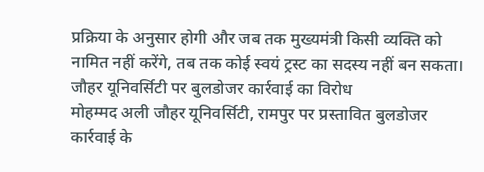प्रक्रिया के अनुसार होगी और जब तक मुख्यमंत्री किसी व्यक्ति को नामित नहीं करेंगे, तब तक कोई स्वयं ट्रस्ट का सदस्य नहीं बन सकता।
जौहर यूनिवर्सिटी पर बुलडोजर कार्रवाई का विरोध
मोहम्मद अली जौहर यूनिवर्सिटी, रामपुर पर प्रस्तावित बुलडोजर कार्रवाई के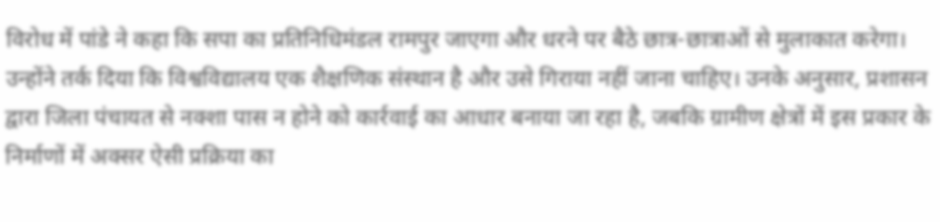विरोध में पांडे ने कहा कि सपा का प्रतिनिधिमंडल रामपुर जाएगा और धरने पर बैठे छात्र-छात्राओं से मुलाकात करेगा। उन्होंने तर्क दिया कि विश्वविद्यालय एक शैक्षणिक संस्थान है और उसे गिराया नहीं जाना चाहिए। उनके अनुसार, प्रशासन द्वारा जिला पंचायत से नक्शा पास न होने को कार्रवाई का आधार बनाया जा रहा है, जबकि ग्रामीण क्षेत्रों में इस प्रकार के निर्माणों में अक्सर ऐसी प्रक्रिया का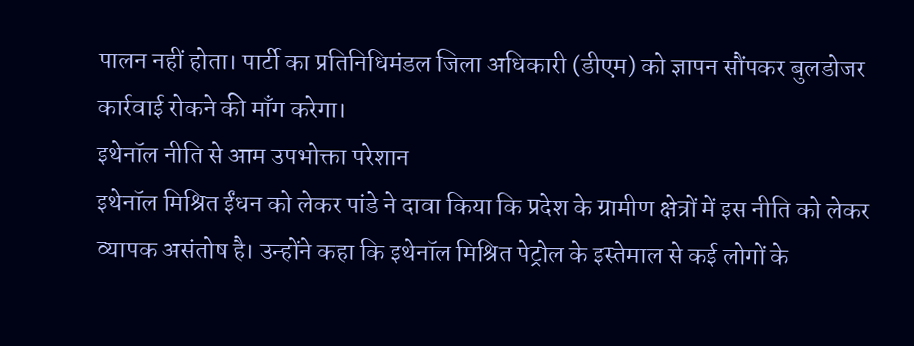पालन नहीं होता। पार्टी का प्रतिनिधिमंडल जिला अधिकारी (डीएम) को ज्ञापन सौंपकर बुलडोजर कार्रवाई रोकने की माँग करेगा।
इथेनॉल नीति से आम उपभोक्ता परेशान
इथेनॉल मिश्रित ईंधन को लेकर पांडे ने दावा किया कि प्रदेश के ग्रामीण क्षेत्रों में इस नीति को लेकर व्यापक असंतोष है। उन्होंने कहा कि इथेनॉल मिश्रित पेट्रोल के इस्तेमाल से कई लोगों के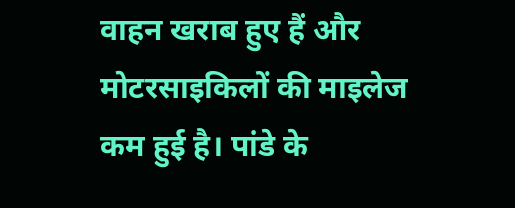वाहन खराब हुए हैं और मोटरसाइकिलों की माइलेज कम हुई है। पांडे के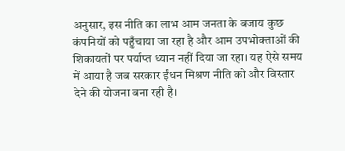अनुसार, इस नीति का लाभ आम जनता के बजाय कुछ कंपनियों को पहुँचाया जा रहा है और आम उपभोक्ताओं की शिकायतों पर पर्याप्त ध्यान नहीं दिया जा रहा। यह ऐसे समय में आया है जब सरकार ईंधन मिश्रण नीति को और विस्तार देने की योजना बना रही है।